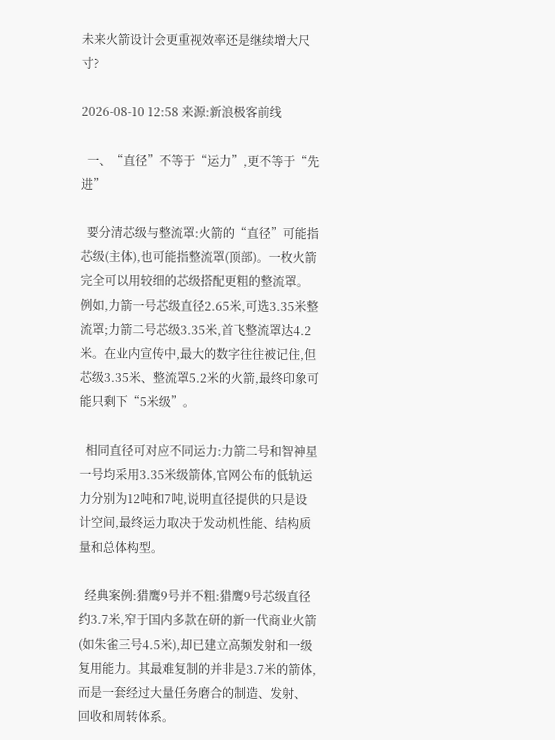未来火箭设计会更重视效率还是继续增大尺寸?

2026-08-10 12:58 来源:新浪极客前线

  一、“直径”不等于“运力”,更不等于“先进”

  要分清芯级与整流罩:火箭的“直径”可能指芯级(主体),也可能指整流罩(顶部)。一枚火箭完全可以用较细的芯级搭配更粗的整流罩。例如,力箭一号芯级直径2.65米,可选3.35米整流罩;力箭二号芯级3.35米,首飞整流罩达4.2米。在业内宣传中,最大的数字往往被记住,但芯级3.35米、整流罩5.2米的火箭,最终印象可能只剩下“5米级”。

  相同直径可对应不同运力:力箭二号和智神星一号均采用3.35米级箭体,官网公布的低轨运力分别为12吨和7吨,说明直径提供的只是设计空间,最终运力取决于发动机性能、结构质量和总体构型。

  经典案例:猎鹰9号并不粗:猎鹰9号芯级直径约3.7米,窄于国内多款在研的新一代商业火箭(如朱雀三号4.5米),却已建立高频发射和一级复用能力。其最难复制的并非是3.7米的箭体,而是一套经过大量任务磨合的制造、发射、回收和周转体系。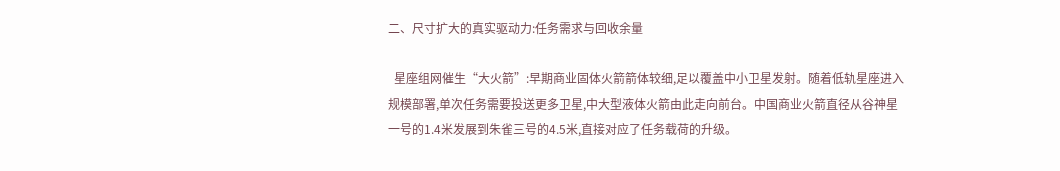二、尺寸扩大的真实驱动力:任务需求与回收余量

  星座组网催生“大火箭”:早期商业固体火箭箭体较细,足以覆盖中小卫星发射。随着低轨星座进入规模部署,单次任务需要投送更多卫星,中大型液体火箭由此走向前台。中国商业火箭直径从谷神星一号的1.4米发展到朱雀三号的4.5米,直接对应了任务载荷的升级。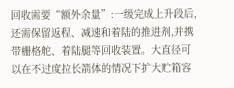回收需要“额外余量”:一级完成上升段后,还需保留返程、减速和着陆的推进剂,并携带栅格舵、着陆腿等回收装置。大直径可以在不过度拉长箭体的情况下扩大贮箱容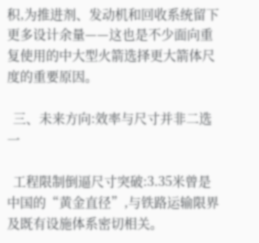积,为推进剂、发动机和回收系统留下更多设计余量——这也是不少面向重复使用的中大型火箭选择更大箭体尺度的重要原因。

  三、未来方向:效率与尺寸并非二选一

  工程限制倒逼尺寸突破:3.35米曾是中国的“黄金直径”,与铁路运输限界及既有设施体系密切相关。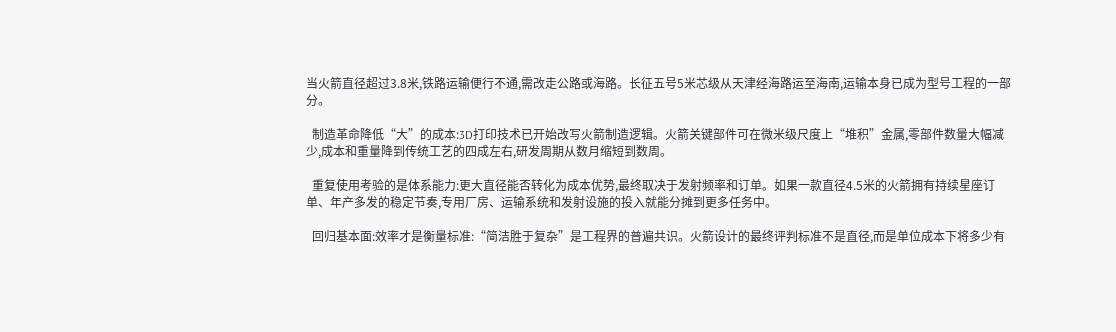当火箭直径超过3.8米,铁路运输便行不通,需改走公路或海路。长征五号5米芯级从天津经海路运至海南,运输本身已成为型号工程的一部分。

  制造革命降低“大”的成本:3D打印技术已开始改写火箭制造逻辑。火箭关键部件可在微米级尺度上“堆积”金属,零部件数量大幅减少,成本和重量降到传统工艺的四成左右,研发周期从数月缩短到数周。

  重复使用考验的是体系能力:更大直径能否转化为成本优势,最终取决于发射频率和订单。如果一款直径4.5米的火箭拥有持续星座订单、年产多发的稳定节奏,专用厂房、运输系统和发射设施的投入就能分摊到更多任务中。

  回归基本面:效率才是衡量标准:“简洁胜于复杂”是工程界的普遍共识。火箭设计的最终评判标准不是直径,而是单位成本下将多少有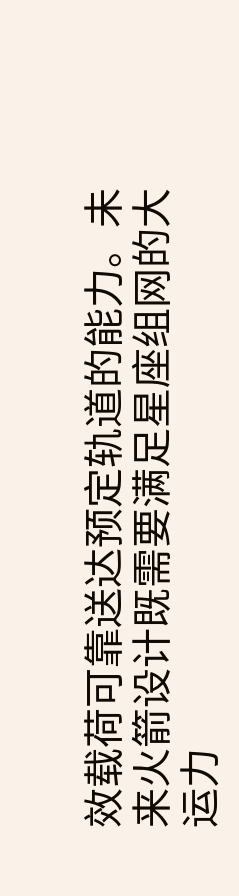效载荷可靠送达预定轨道的能力。未来火箭设计既需要满足星座组网的大运力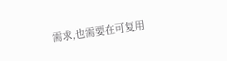需求,也需要在可复用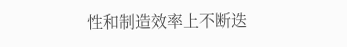性和制造效率上不断迭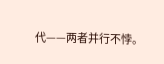代——两者并行不悖。